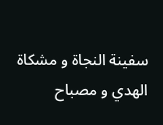سفينة النجاة و مشكاة الهدي و مصباح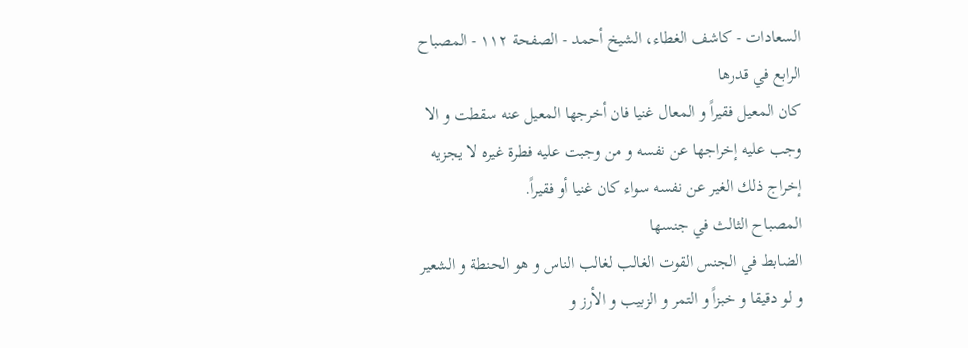السعادات - كاشف الغطاء، الشيخ أحمد - الصفحة ١١٢ - المصباح الرابع في قدرها
كان المعيل فقيراً و المعال غنيا فان أخرجها المعيل عنه سقطت و الا وجب عليه إخراجها عن نفسه و من وجبت عليه فطرة غيره لا يجزيه إخراج ذلك الغير عن نفسه سواء كان غنيا أو فقيراً.
المصباح الثالث في جنسها
الضابط في الجنس القوت الغالب لغالب الناس و هو الحنطة و الشعير و لو دقيقا و خبزاً و التمر و الزبيب و الأرز و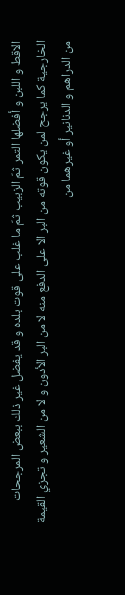الاقط و اللبن و أفضلها التمر ثمّ الزبيب ثمّ ما غلب على قوت بلده و قد يفضل غير ذلك ببعض المرجحات الخارجية كما يرجح لمن يكون قوته من البر الا على الدفع منه لا من البر الأدون و لا من الشعير و تجزي القيمة من الدراهم و الدنانير أو غيرهما من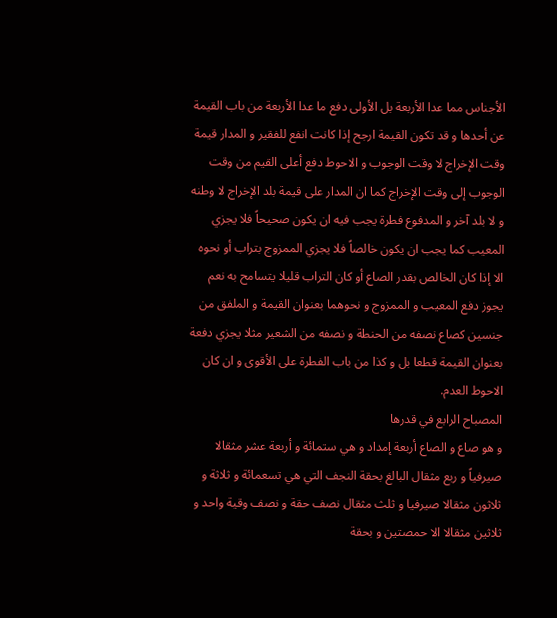الأجناس مما عدا الأربعة بل الأولى دفع ما عدا الأربعة من باب القيمة عن أحدها و قد تكون القيمة ارجح إذا كانت انفع للفقير و المدار قيمة وقت الإخراج لا وقت الوجوب و الاحوط دفع أعلى القيم من وقت الوجوب إلى وقت الإخراج كما ان المدار على قيمة بلد الإخراج لا وطنه و لا بلد آخر و المدفوع فطرة يجب فيه ان يكون صحيحاً فلا يجزي المعيب كما يجب ان يكون خالصاً فلا يجزي الممزوج بتراب أو نحوه الا إذا كان الخالص بقدر الصاع أو كان التراب قليلا يتسامح به نعم يجوز دفع المعيب و الممزوج و نحوهما بعنوان القيمة و الملفق من جنسين كصاع نصفه من الحنطة و نصفه من الشعير مثلا يجزي دفعة بعنوان القيمة قطعا بل و كذا من باب الفطرة على الأقوى و ان كان الاحوط العدم.
المصباح الرابع في قدرها
و هو صاع و الصاع أربعة إمداد و هي ستمائة و أربعة عشر مثقالا صيرفياً و ربع مثقال البالغ بحقة النجف التي هي تسعمائة و ثلاثة و ثلاثون مثقالا صيرفيا و ثلث مثقال نصف حقة و نصف وقية واحد و ثلاثين مثقالا الا حمصتين و بحقة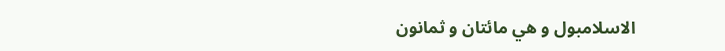الاسلامبول و هي مائتان و ثمانون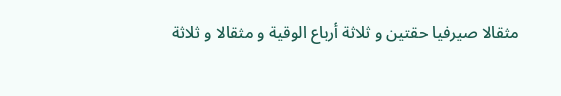مثقالا صيرفيا حقتين و ثلاثة أرباع الوقية و مثقالا و ثلاثة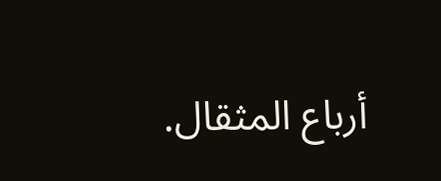أرباع المثقال.